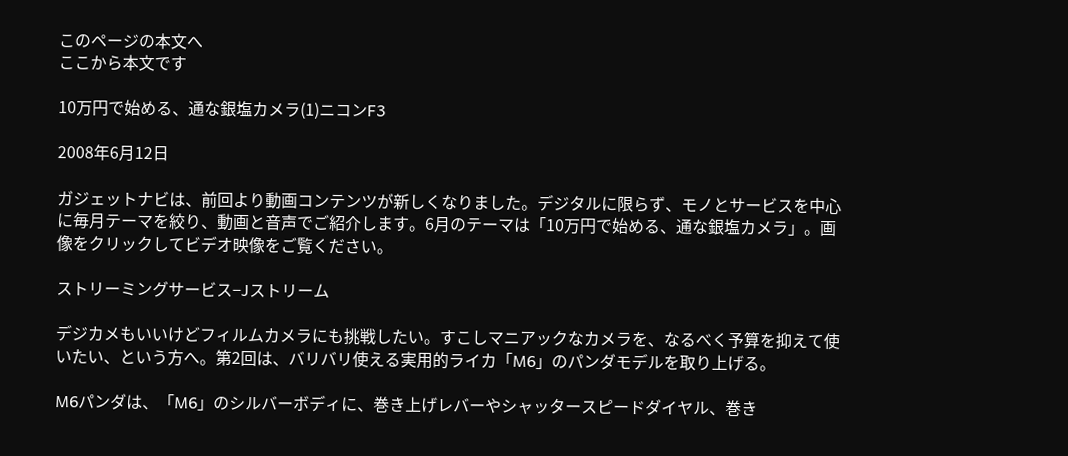このページの本文へ
ここから本文です

10万円で始める、通な銀塩カメラ(1)ニコンF3

2008年6月12日

ガジェットナビは、前回より動画コンテンツが新しくなりました。デジタルに限らず、モノとサービスを中心に毎月テーマを絞り、動画と音声でご紹介します。6月のテーマは「10万円で始める、通な銀塩カメラ」。画像をクリックしてビデオ映像をご覧ください。

ストリーミングサービス−Jストリーム

デジカメもいいけどフィルムカメラにも挑戦したい。すこしマニアックなカメラを、なるべく予算を抑えて使いたい、という方へ。第2回は、バリバリ使える実用的ライカ「M6」のパンダモデルを取り上げる。

M6パンダは、「M6」のシルバーボディに、巻き上げレバーやシャッタースピードダイヤル、巻き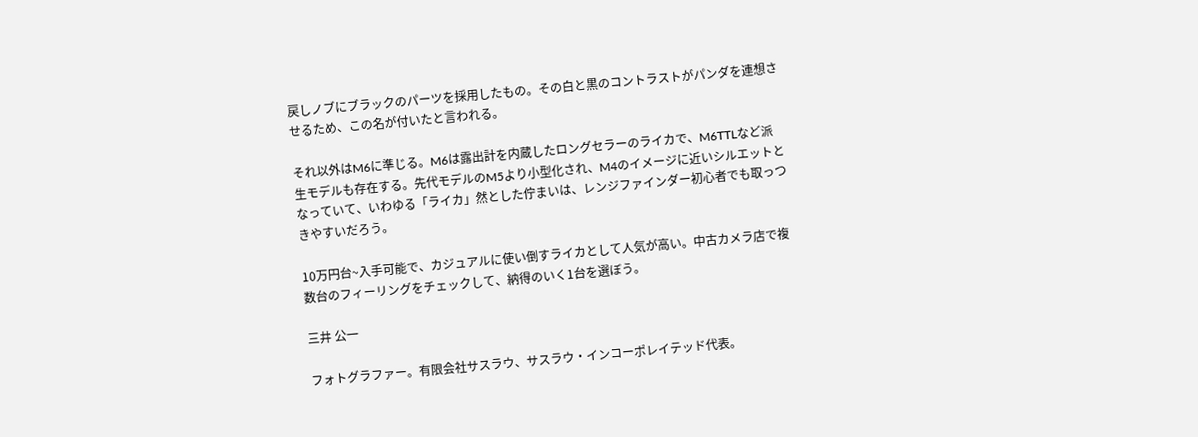戻しノブにブラックのパーツを採用したもの。その白と黒のコントラストがパンダを連想させるため、この名が付いたと言われる。

それ以外はM6に準じる。M6は露出計を内蔵したロングセラーのライカで、M6TTLなど派生モデルも存在する。先代モデルのM5より小型化され、M4のイメージに近いシルエットとなっていて、いわゆる「ライカ」然とした佇まいは、レンジファインダー初心者でも取っつきやすいだろう。

10万円台~入手可能で、カジュアルに使い倒すライカとして人気が高い。中古カメラ店で複数台のフィーリングをチェックして、納得のいく1台を選ぼう。

三井 公一

フォトグラファー。有限会社サスラウ、サスラウ・インコーポレイテッド代表。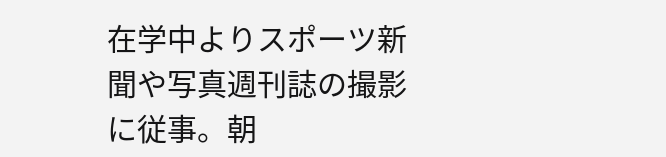在学中よりスポーツ新聞や写真週刊誌の撮影に従事。朝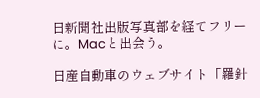日新聞社出版写真部を経てフリーに。Macと出会う。

日産自動車のウェブサイト「羅針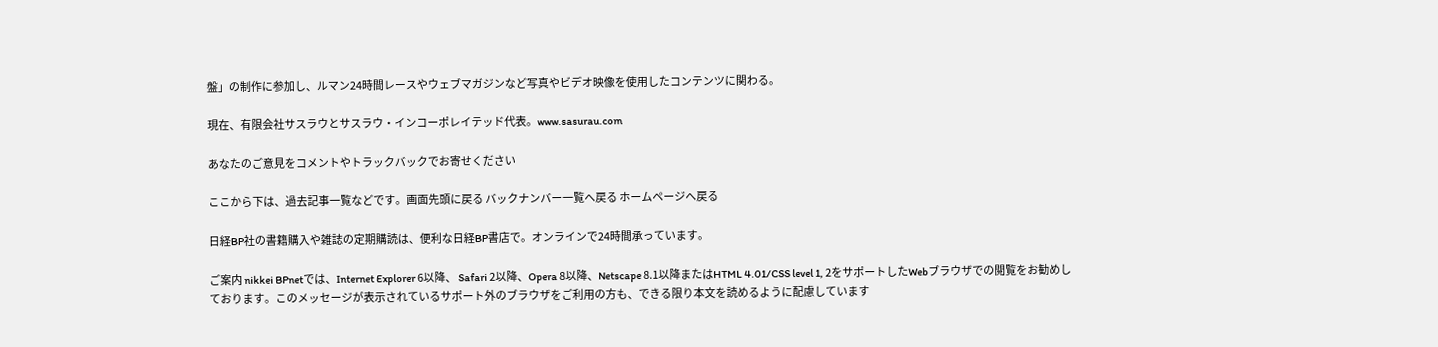盤」の制作に参加し、ルマン24時間レースやウェブマガジンなど写真やビデオ映像を使用したコンテンツに関わる。

現在、有限会社サスラウとサスラウ・インコーポレイテッド代表。www.sasurau.com

あなたのご意見をコメントやトラックバックでお寄せください

ここから下は、過去記事一覧などです。画面先頭に戻る バックナンバー一覧へ戻る ホームページへ戻る

日経BP社の書籍購入や雑誌の定期購読は、便利な日経BP書店で。オンラインで24時間承っています。

ご案内 nikkei BPnetでは、Internet Explorer 6以降、 Safari 2以降、Opera 8以降、Netscape 8.1以降またはHTML 4.01/CSS level 1, 2をサポートしたWebブラウザでの閲覧をお勧めしております。このメッセージが表示されているサポート外のブラウザをご利用の方も、できる限り本文を読めるように配慮しています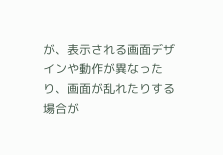が、表示される画面デザインや動作が異なったり、画面が乱れたりする場合が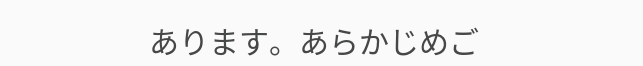あります。あらかじめご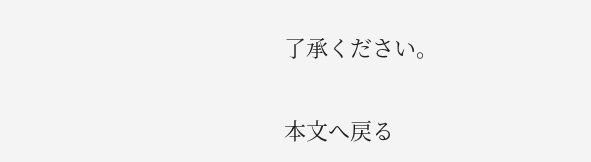了承ください。

本文へ戻る